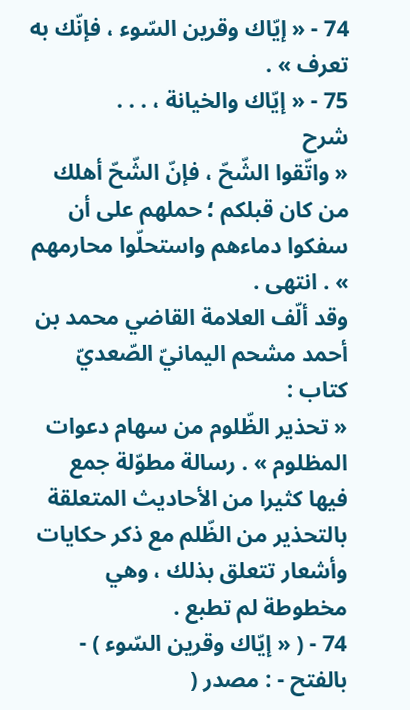74 - « إيّاك وقرين السّوء ، فإنّك به تعرف » .
75 - « إيّاك والخيانة ، . . .
شرح
« واتّقوا الشّحّ ، فإنّ الشّحّ أهلك من كان قبلكم ؛ حملهم على أن سفكوا دماءهم واستحلّوا محارمهم » . انتهى .
وقد ألّف العلامة القاضي محمد بن أحمد مشحم اليمانيّ الصّعديّ كتاب :
« تحذير الظّلوم من سهام دعوات المظلوم » . رسالة مطوّلة جمع فيها كثيرا من الأحاديث المتعلقة بالتحذير من الظّلم مع ذكر حكايات وأشعار تتعلق بذلك ، وهي مخطوطة لم تطبع .
74 - ( « إيّاك وقرين السّوء ) - بالفتح - : مصدر (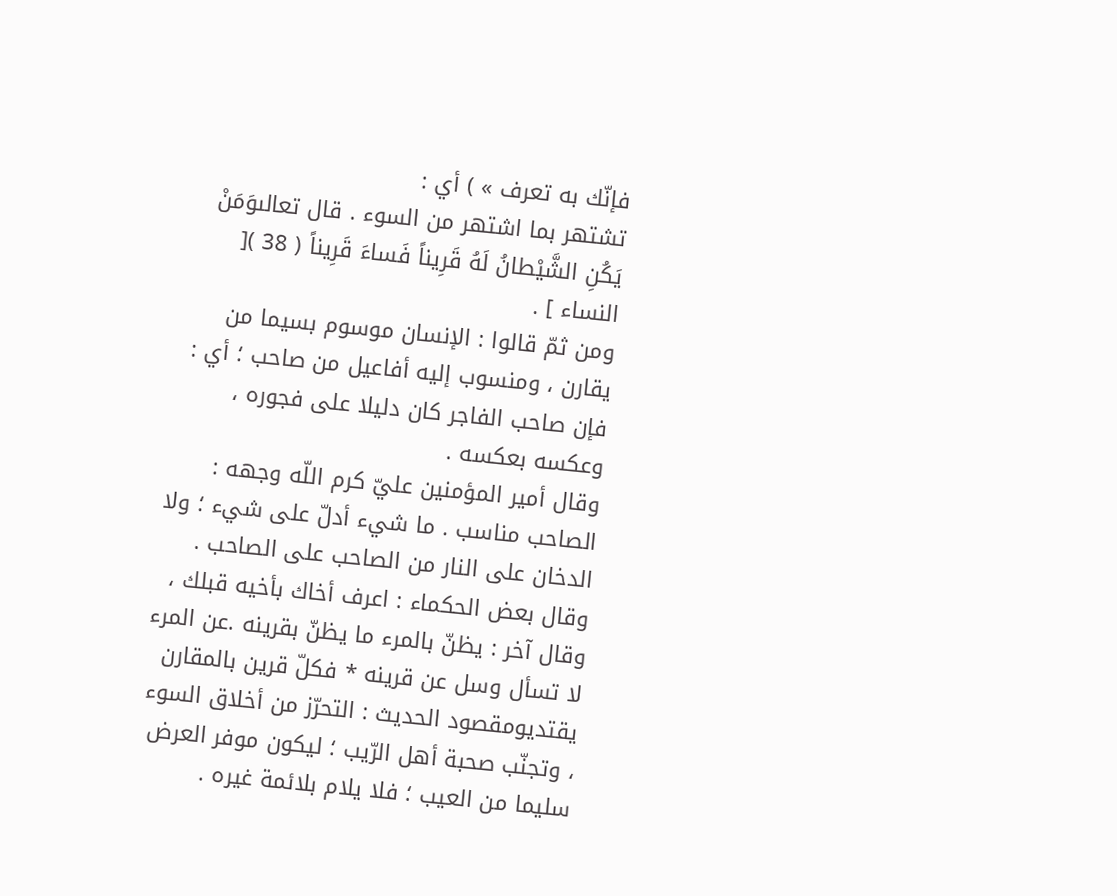فإنّك به تعرف » ) أي :
تشتهر بما اشتهر من السوء . قال تعالىوَمَنْ يَكُنِ الشَّيْطانُ لَهُ قَرِيناً فَساءَ قَرِيناً ( 38 )[ النساء ] .
ومن ثمّ قالوا : الإنسان موسوم بسيما من يقارن ، ومنسوب إليه أفاعيل من صاحب ؛ أي : فإن صاحب الفاجر كان دليلا على فجوره ، وعكسه بعكسه .
وقال أمير المؤمنين عليّ كرم اللّه وجهه : الصاحب مناسب . ما شيء أدلّ على شيء ؛ ولا الدخان على النار من الصاحب على الصاحب .
وقال بعض الحكماء : اعرف أخاك بأخيه قبلك ، وقال آخر : يظنّ بالمرء ما يظنّ بقرينه .عن المرء لا تسأل وسل عن قرينه * فكلّ قرين بالمقارن يقتديومقصود الحديث : التحرّز من أخلاق السوء ، وتجنّب صحبة أهل الرّيب ؛ ليكون موفر العرض سليما من العيب ؛ فلا يلام بلائمة غيره .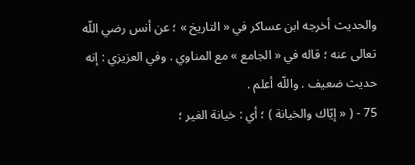والحديث أخرجه ابن عساكر في « التاريخ » ؛ عن أنس رضي اللّه تعالى عنه ؛ قاله في « الجامع » مع المناوي . وفي العزيزي : إنه حديث ضعيف . واللّه أعلم .
75 - ( « إيّاك والخيانة ) ؛ أي : خيانة الغير ؛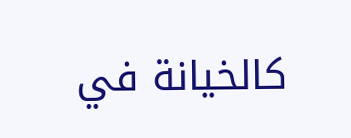كالخيانة في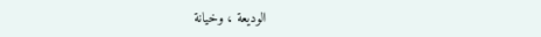الوديعة ، وخيانة